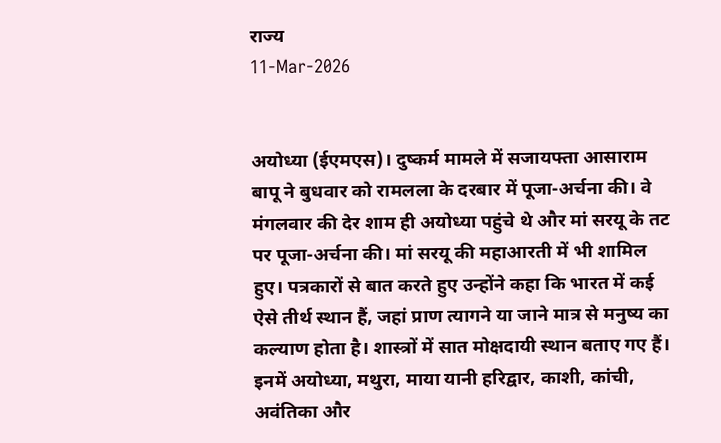राज्य
11-Mar-2026


अयोध्या (ईएमएस)। दुष्कर्म मामले में सजायफ्ता आसाराम बापू ने बुधवार को रामलला के दरबार में पूजा-अर्चना की। वे मंगलवार की देर शाम ही अयोध्या पहुंचे थे और मां सरयू के तट पर पूजा-अर्चना की। मां सरयू की महाआरती में भी शामिल हुए। पत्रकारों से बात करते हुए उन्होंने कहा कि भारत में कई ऐसे तीर्थ स्थान हैं, जहां प्राण त्यागने या जाने मात्र से मनुष्य का कल्याण होता है। शास्त्रों में सात मोक्षदायी स्थान बताए गए हैं। इनमें अयोध्या, मथुरा, माया यानी हरिद्वार, काशी, कांची, अवंतिका और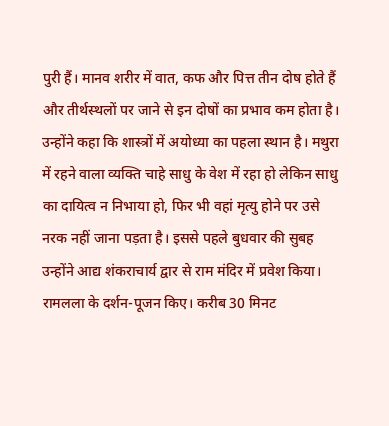पुरी हैं। मानव शरीर में वात, कफ और पित्त तीन दोष होते हैं और तीर्थस्थलों पर जाने से इन दोषों का प्रभाव कम होता है। उन्होंने कहा कि शास्त्रों में अयोध्या का पहला स्थान है। मथुरा में रहने वाला व्यक्ति चाहे साधु के वेश में रहा हो लेकिन साधु का दायित्व न निभाया हो, फिर भी वहां मृत्यु होने पर उसे नरक नहीं जाना पड़ता है। इससे पहले बुधवार की सुबह उन्होंने आद्य शंकराचार्य द्वार से राम मंदिर में प्रवेश किया। रामलला के दर्शन-पूजन किए। करीब 30 मिनट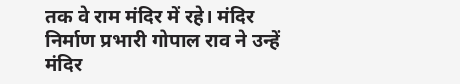तक वे राम मंदिर में रहे। मंदिर निर्माण प्रभारी गोपाल राव ने उन्हें मंदिर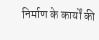निर्माण के कार्यों की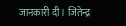जानकारी दी। जितेन्द्र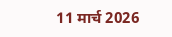11 मार्च 2026